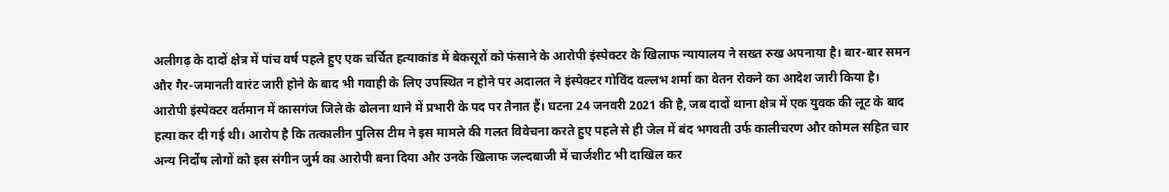अलीगढ़ के दादों क्षेत्र में पांच वर्ष पहले हुए एक चर्चित हत्याकांड में बेकसूरों को फंसाने के आरोपी इंस्पेक्टर के खिलाफ न्यायालय ने सख्त रुख अपनाया है। बार-बार समन और गैर-जमानती वारंट जारी होने के बाद भी गवाही के लिए उपस्थित न होने पर अदालत ने इंस्पेक्टर गोविंद वल्लभ शर्मा का वेतन रोकने का आदेश जारी किया है।
आरोपी इंस्पेक्टर वर्तमान में कासगंज जिले के ढोलना थाने में प्रभारी के पद पर तैनात हैं। घटना 24 जनवरी 2021 की है, जब दादों थाना क्षेत्र में एक युवक की लूट के बाद हत्या कर दी गई थी। आरोप है कि तत्कालीन पुलिस टीम ने इस मामले की गलत विवेचना करते हुए पहले से ही जेल में बंद भगवती उर्फ कालीचरण और कोमल सहित चार अन्य निर्दोष लोगों को इस संगीन जुर्म का आरोपी बना दिया और उनके खिलाफ जल्दबाजी में चार्जशीट भी दाखिल कर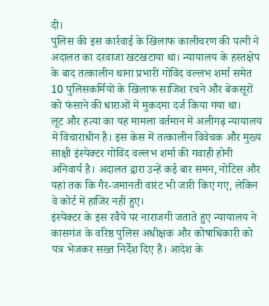दी।
पुलिस की इस कार्रवाई के खिलाफ कालीचरण की पत्नी ने अदालत का दरवाजा खटखटाया था। न्यायालय के हस्तक्षेप के बाद तत्कालीन थाना प्रभारी गोविंद वल्लभ शर्मा समेत 10 पुलिसकर्मियों के खिलाफ साजिश रचने और बेकसूरों को फंसाने की धाराओं में मुकदमा दर्ज किया गया था।
लूट और हत्या का यह मामला वर्तमान में अलीगढ़ न्यायालय में विचाराधीन है। इस केस में तत्कालीन विवेचक और मुख्य साक्षी इंस्पेक्टर गोविंद वल्लभ शर्मा की गवाही होनी अनिवार्य है। अदालत द्वारा उन्हें कई बार समन, नोटिस और यहां तक कि गैर-जमानती वारंट भी जारी किए गए, लेकिन वे कोर्ट में हाजिर नहीं हुए।
इंस्पेक्टर के इस रवैये पर नाराजगी जताते हुए न्यायालय ने कासगंज के वरिष्ठ पुलिस अधीक्षक और कोषाधिकारी को पत्र भेजकर सख्त निर्देश दिए हैं। आदेश के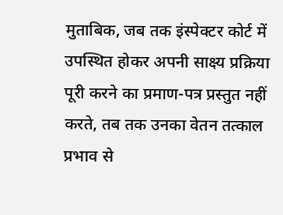मुताबिक, जब तक इंस्पेक्टर कोर्ट में उपस्थित होकर अपनी साक्ष्य प्रक्रिया पूरी करने का प्रमाण-पत्र प्रस्तुत नहीं करते, तब तक उनका वेतन तत्काल प्रभाव से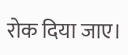रोक दिया जाए।